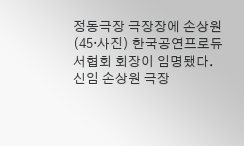정동극장 극장장에 손상원(45·사진) 한국공연프로듀서협회 회장이 임명됐다. 신임 손상원 극장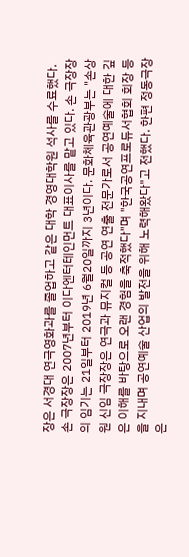장은 서경대 연극영화과를 졸업하고 같은 대학 경영대학원 석사를 수료했다. 손 극장장은 2007년부터 이다엔터테인먼트 대표이사를 맡고 있다. 손 극장장의 임기는 21일부터 2019년 6월20일까지 3년이다. 문화체육관광부는 "손상원 신임 극장장은 연극과 뮤지컬 등 공연 연출 전문가로서 공연예술에 대한 깊은 이해를 바탕으로 오랜 경험을 축적했다"며 "한국공연프로듀서협회 회장 등을 지내며 공연예술 산업의 발전을 위해 노력해왔다"고 전했다. 한편 정동극장은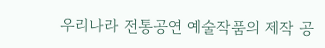우리나라 전통공연 예술작품의 제작 공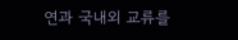연과 국내외 교류를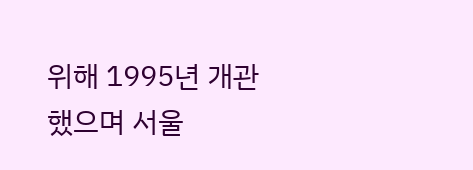위해 1995년 개관했으며 서울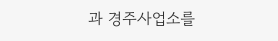과 경주사업소를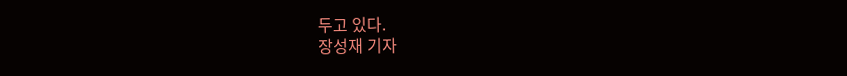두고 있다.
장성재 기자